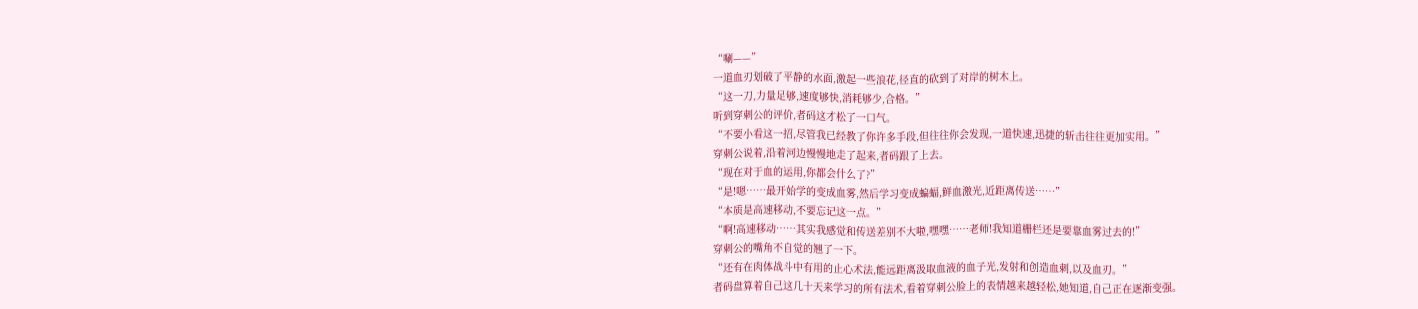“唰——”
一道血刃划破了平静的水面,激起一些浪花,径直的砍到了对岸的树木上。
“这一刀,力量足够,速度够快,消耗够少,合格。”
听到穿刺公的评价,者码这才松了一口气。
“不要小看这一招,尽管我已经教了你许多手段,但往往你会发现,一道快速,迅捷的斩击往往更加实用。”
穿刺公说着,沿着河边慢慢地走了起来,者码跟了上去。
“现在对于血的运用,你都会什么了?”
“是!嗯……最开始学的变成血雾,然后学习变成蝙蝠,鲜血激光,近距离传送……”
“本质是高速移动,不要忘记这一点。”
“啊!高速移动……其实我感觉和传送差别不大啦,嘿嘿……老师!我知道栅栏还是要靠血雾过去的!”
穿刺公的嘴角不自觉的翘了一下。
“还有在肉体战斗中有用的止心术法,能远距离汲取血液的血子光,发射和创造血刺,以及血刃。”
者码盘算着自己这几十天来学习的所有法术,看着穿刺公脸上的表情越来越轻松,她知道,自己正在逐渐变强。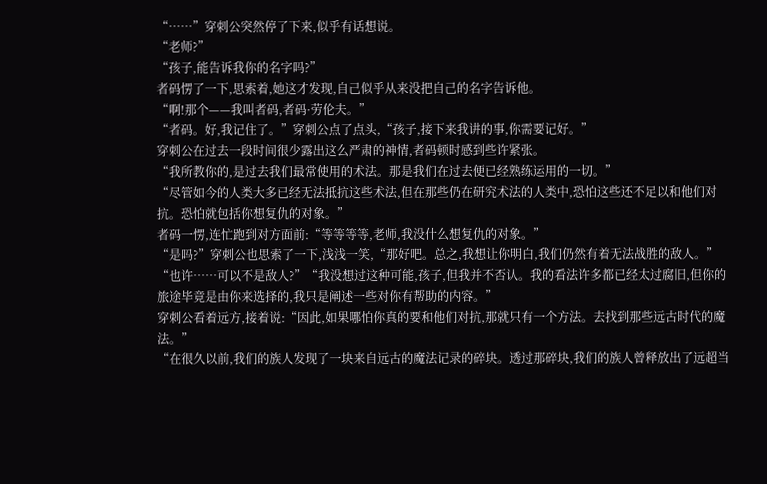“……”穿刺公突然停了下来,似乎有话想说。
“老师?”
“孩子,能告诉我你的名字吗?”
者码愣了一下,思索着,她这才发现,自己似乎从来没把自己的名字告诉他。
“啊!那个——我叫者码,者码·劳伦夫。”
“者码。好,我记住了。”穿刺公点了点头,“孩子,接下来我讲的事,你需要记好。”
穿刺公在过去一段时间很少露出这么严肃的神情,者码顿时感到些许紧张。
“我所教你的,是过去我们最常使用的术法。那是我们在过去便已经熟练运用的一切。”
“尽管如今的人类大多已经无法抵抗这些术法,但在那些仍在研究术法的人类中,恐怕这些还不足以和他们对抗。恐怕就包括你想复仇的对象。”
者码一愣,连忙跑到对方面前:“等等等等,老师,我没什么想复仇的对象。”
“是吗?”穿刺公也思索了一下,浅浅一笑,“那好吧。总之,我想让你明白,我们仍然有着无法战胜的敌人。”
“也许……可以不是敌人?”“我没想过这种可能,孩子,但我并不否认。我的看法许多都已经太过腐旧,但你的旅途毕竟是由你来选择的,我只是阐述一些对你有帮助的内容。”
穿刺公看着远方,接着说:“因此,如果哪怕你真的要和他们对抗,那就只有一个方法。去找到那些远古时代的魔法。”
“在很久以前,我们的族人发现了一块来自远古的魔法记录的碎块。透过那碎块,我们的族人曾释放出了远超当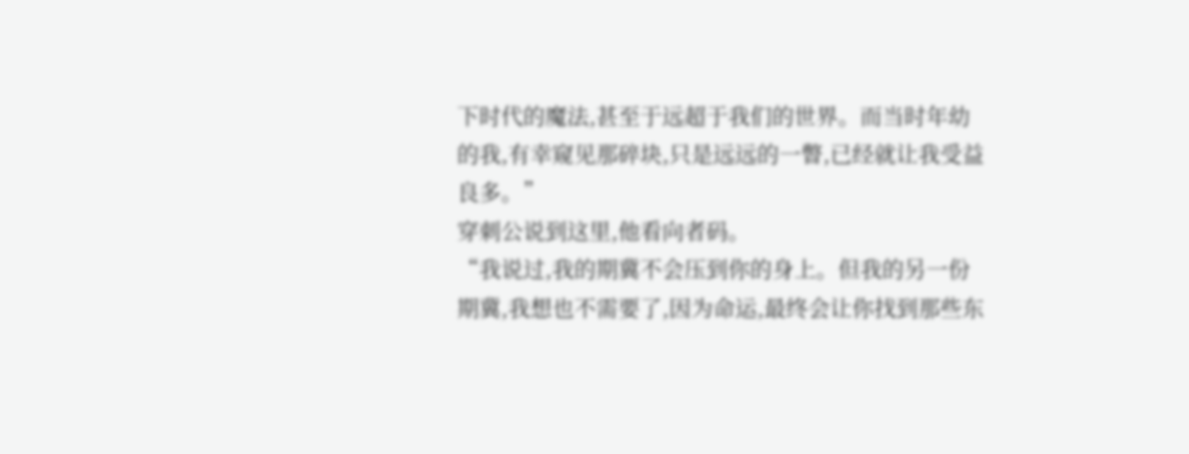下时代的魔法,甚至于远超于我们的世界。而当时年幼的我,有幸窥见那碎块,只是远远的一瞥,已经就让我受益良多。”
穿刺公说到这里,他看向者码。
“我说过,我的期冀不会压到你的身上。但我的另一份期冀,我想也不需要了,因为命运,最终会让你找到那些东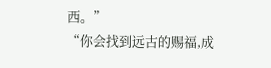西。”
“你会找到远古的赐福,成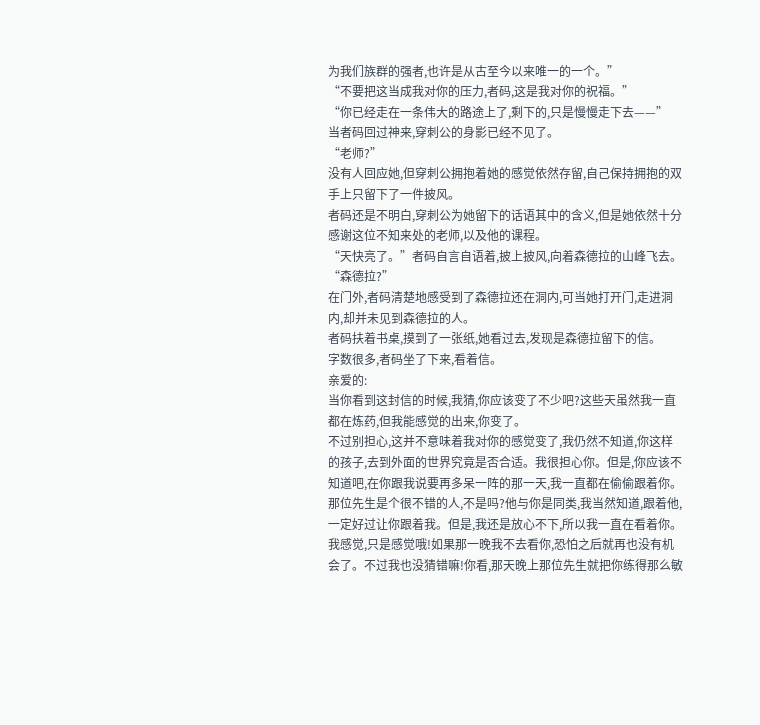为我们族群的强者,也许是从古至今以来唯一的一个。”
“不要把这当成我对你的压力,者码,这是我对你的祝福。”
“你已经走在一条伟大的路途上了,剩下的,只是慢慢走下去——”
当者码回过神来,穿刺公的身影已经不见了。
“老师?”
没有人回应她,但穿刺公拥抱着她的感觉依然存留,自己保持拥抱的双手上只留下了一件披风。
者码还是不明白,穿刺公为她留下的话语其中的含义,但是她依然十分感谢这位不知来处的老师,以及他的课程。
“天快亮了。”者码自言自语着,披上披风,向着森德拉的山峰飞去。
“森德拉?”
在门外,者码清楚地感受到了森德拉还在洞内,可当她打开门,走进洞内,却并未见到森德拉的人。
者码扶着书桌,摸到了一张纸,她看过去,发现是森德拉留下的信。
字数很多,者码坐了下来,看着信。
亲爱的:
当你看到这封信的时候,我猜,你应该变了不少吧?这些天虽然我一直都在炼药,但我能感觉的出来,你变了。
不过别担心,这并不意味着我对你的感觉变了,我仍然不知道,你这样的孩子,去到外面的世界究竟是否合适。我很担心你。但是,你应该不知道吧,在你跟我说要再多呆一阵的那一天,我一直都在偷偷跟着你。
那位先生是个很不错的人,不是吗?他与你是同类,我当然知道,跟着他,一定好过让你跟着我。但是,我还是放心不下,所以我一直在看着你。我感觉,只是感觉哦!如果那一晚我不去看你,恐怕之后就再也没有机会了。不过我也没猜错嘛!你看,那天晚上那位先生就把你练得那么敏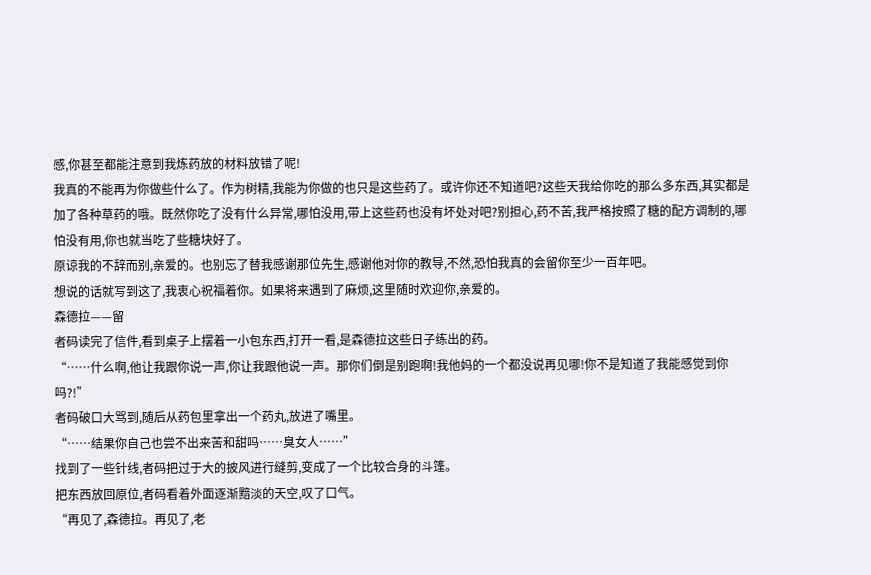感,你甚至都能注意到我炼药放的材料放错了呢!
我真的不能再为你做些什么了。作为树精,我能为你做的也只是这些药了。或许你还不知道吧?这些天我给你吃的那么多东西,其实都是加了各种草药的哦。既然你吃了没有什么异常,哪怕没用,带上这些药也没有坏处对吧?别担心,药不苦,我严格按照了糖的配方调制的,哪怕没有用,你也就当吃了些糖块好了。
原谅我的不辞而别,亲爱的。也别忘了替我感谢那位先生,感谢他对你的教导,不然,恐怕我真的会留你至少一百年吧。
想说的话就写到这了,我衷心祝福着你。如果将来遇到了麻烦,这里随时欢迎你,亲爱的。
森德拉——留
者码读完了信件,看到桌子上摆着一小包东西,打开一看,是森德拉这些日子练出的药。
“……什么啊,他让我跟你说一声,你让我跟他说一声。那你们倒是别跑啊!我他妈的一个都没说再见哪!你不是知道了我能感觉到你吗?!”
者码破口大骂到,随后从药包里拿出一个药丸,放进了嘴里。
“……结果你自己也尝不出来苦和甜吗……臭女人……”
找到了一些针线,者码把过于大的披风进行缝剪,变成了一个比较合身的斗篷。
把东西放回原位,者码看着外面逐渐黯淡的天空,叹了口气。
“再见了,森德拉。再见了,老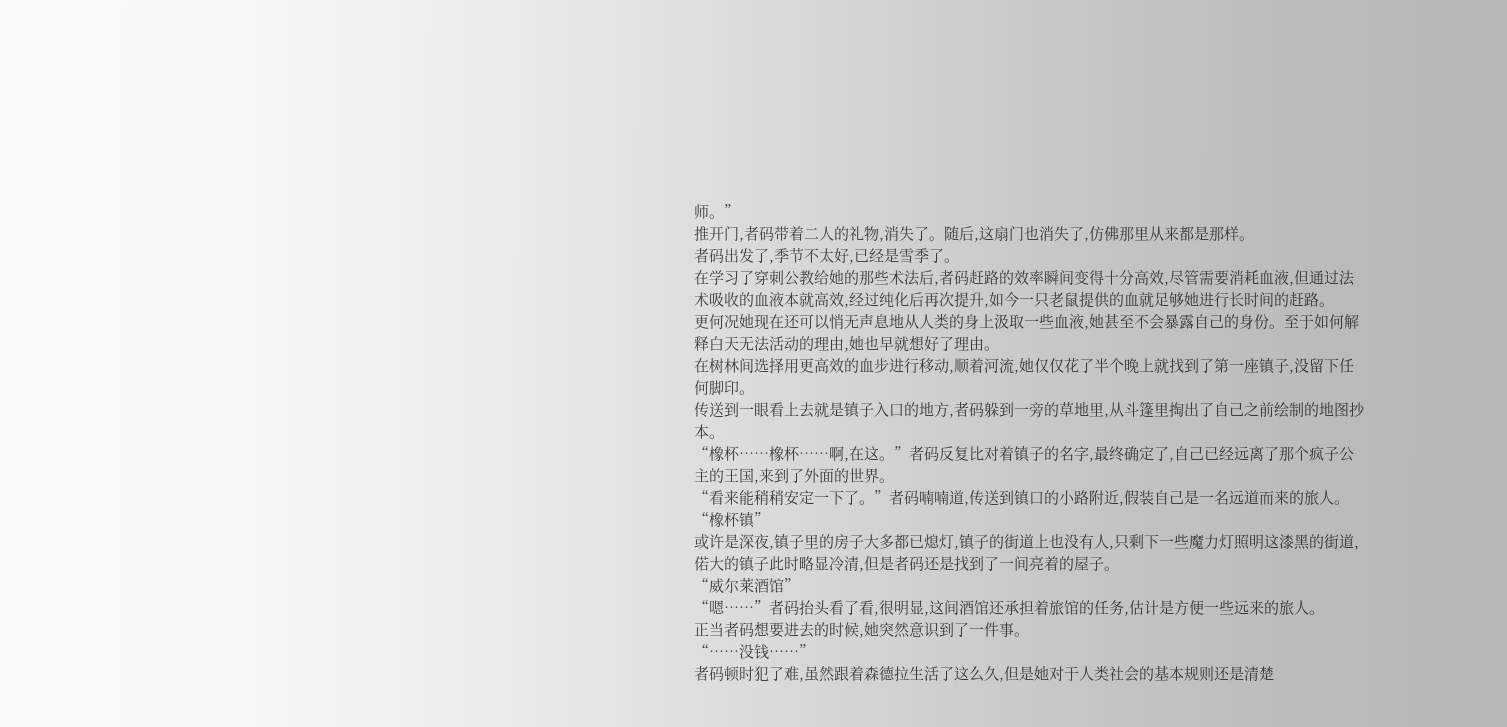师。”
推开门,者码带着二人的礼物,消失了。随后,这扇门也消失了,仿佛那里从来都是那样。
者码出发了,季节不太好,已经是雪季了。
在学习了穿刺公教给她的那些术法后,者码赶路的效率瞬间变得十分高效,尽管需要消耗血液,但通过法术吸收的血液本就高效,经过纯化后再次提升,如今一只老鼠提供的血就足够她进行长时间的赶路。
更何况她现在还可以悄无声息地从人类的身上汲取一些血液,她甚至不会暴露自己的身份。至于如何解释白天无法活动的理由,她也早就想好了理由。
在树林间选择用更高效的血步进行移动,顺着河流,她仅仅花了半个晚上就找到了第一座镇子,没留下任何脚印。
传送到一眼看上去就是镇子入口的地方,者码躲到一旁的草地里,从斗篷里掏出了自己之前绘制的地图抄本。
“橡杯……橡杯……啊,在这。”者码反复比对着镇子的名字,最终确定了,自己已经远离了那个疯子公主的王国,来到了外面的世界。
“看来能稍稍安定一下了。”者码喃喃道,传送到镇口的小路附近,假装自己是一名远道而来的旅人。
“橡杯镇”
或许是深夜,镇子里的房子大多都已熄灯,镇子的街道上也没有人,只剩下一些魔力灯照明这漆黑的街道,偌大的镇子此时略显冷清,但是者码还是找到了一间亮着的屋子。
“威尔莱酒馆”
“嗯……”者码抬头看了看,很明显,这间酒馆还承担着旅馆的任务,估计是方便一些远来的旅人。
正当者码想要进去的时候,她突然意识到了一件事。
“……没钱……”
者码顿时犯了难,虽然跟着森德拉生活了这么久,但是她对于人类社会的基本规则还是清楚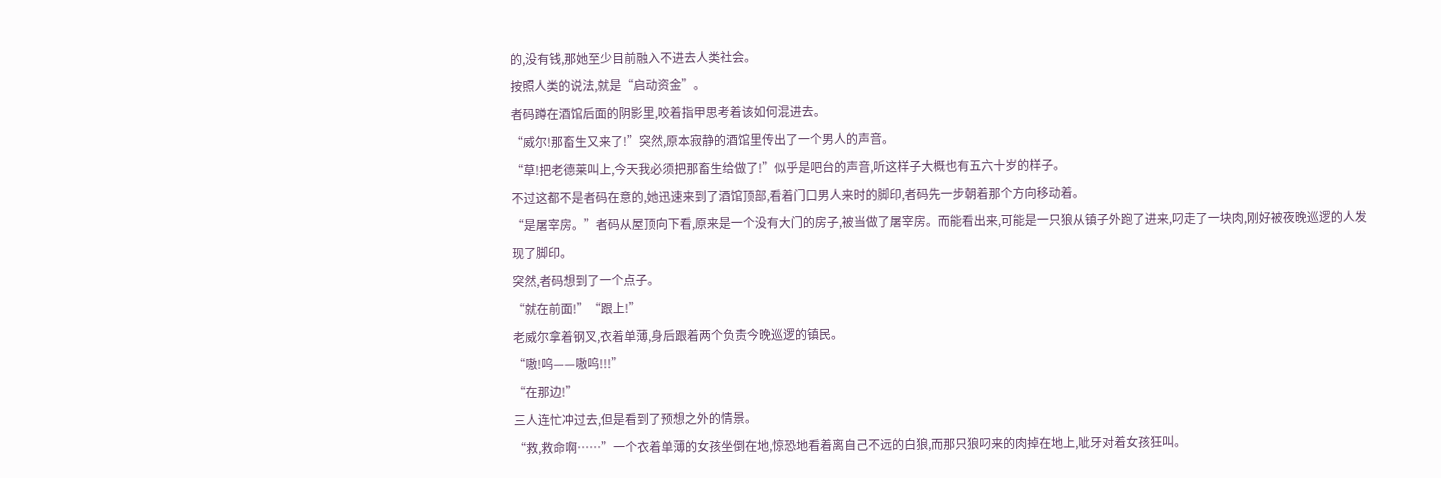的,没有钱,那她至少目前融入不进去人类社会。
按照人类的说法,就是“启动资金”。
者码蹲在酒馆后面的阴影里,咬着指甲思考着该如何混进去。
“威尔!那畜生又来了!”突然,原本寂静的酒馆里传出了一个男人的声音。
“草!把老德莱叫上,今天我必须把那畜生给做了!”似乎是吧台的声音,听这样子大概也有五六十岁的样子。
不过这都不是者码在意的,她迅速来到了酒馆顶部,看着门口男人来时的脚印,者码先一步朝着那个方向移动着。
“是屠宰房。”者码从屋顶向下看,原来是一个没有大门的房子,被当做了屠宰房。而能看出来,可能是一只狼从镇子外跑了进来,叼走了一块肉,刚好被夜晚巡逻的人发现了脚印。
突然,者码想到了一个点子。
“就在前面!”“跟上!”
老威尔拿着钢叉,衣着单薄,身后跟着两个负责今晚巡逻的镇民。
“嗷!呜——嗷呜!!!”
“在那边!”
三人连忙冲过去,但是看到了预想之外的情景。
“救,救命啊……”一个衣着单薄的女孩坐倒在地,惊恐地看着离自己不远的白狼,而那只狼叼来的肉掉在地上,呲牙对着女孩狂叫。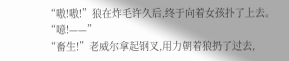“嗷!嗷!”狼在炸毛许久后,终于向着女孩扑了上去。
“噫!——”
“畜生!”老威尔拿起钢叉,用力朝着狼扔了过去,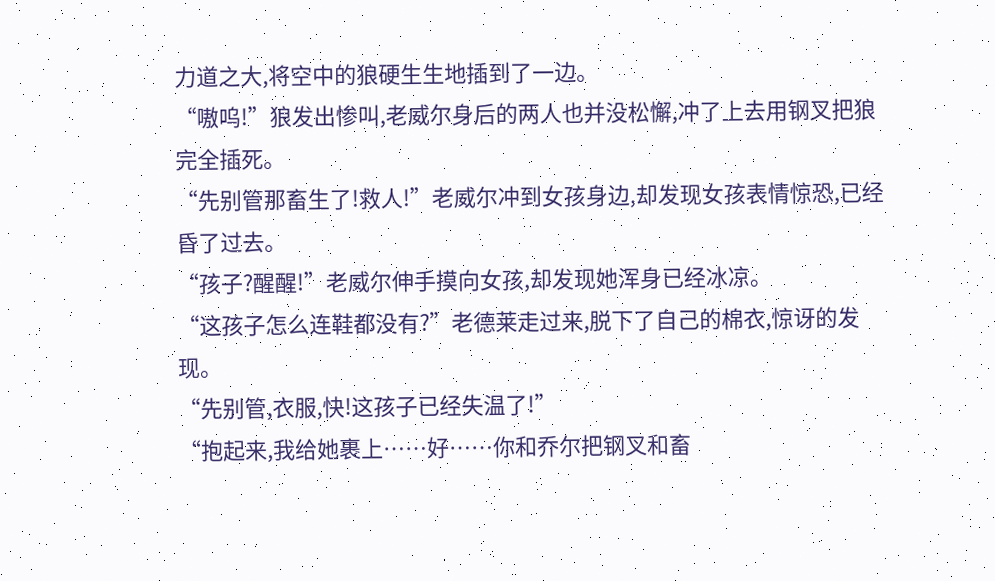力道之大,将空中的狼硬生生地插到了一边。
“嗷呜!”狼发出惨叫,老威尔身后的两人也并没松懈,冲了上去用钢叉把狼完全插死。
“先别管那畜生了!救人!”老威尔冲到女孩身边,却发现女孩表情惊恐,已经昏了过去。
“孩子?醒醒!”老威尔伸手摸向女孩,却发现她浑身已经冰凉。
“这孩子怎么连鞋都没有?”老德莱走过来,脱下了自己的棉衣,惊讶的发现。
“先别管,衣服,快!这孩子已经失温了!”
“抱起来,我给她裹上……好……你和乔尔把钢叉和畜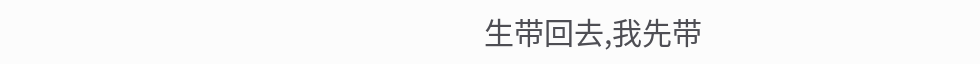生带回去,我先带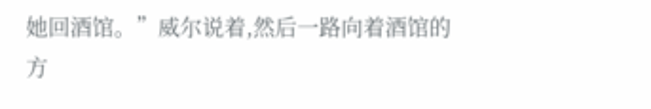她回酒馆。”威尔说着,然后一路向着酒馆的方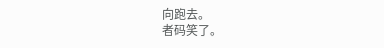向跑去。
者码笑了。